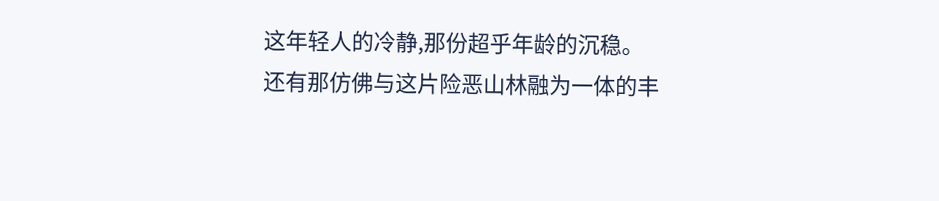这年轻人的冷静,那份超乎年龄的沉稳。
还有那仿佛与这片险恶山林融为一体的丰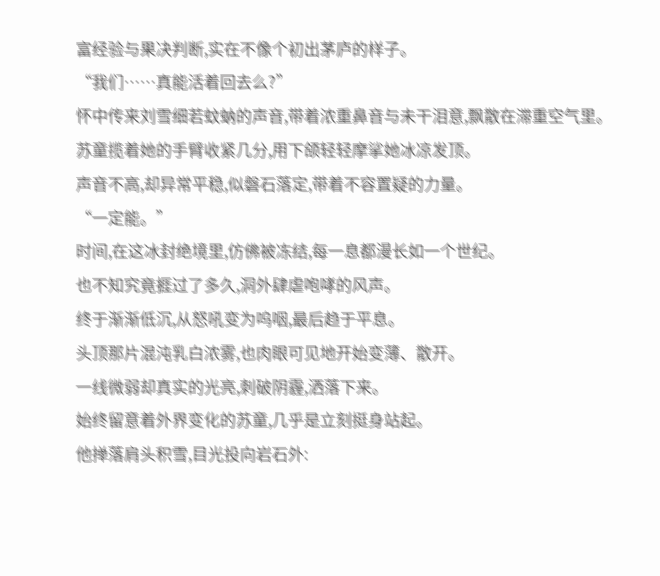富经验与果决判断,实在不像个初出茅庐的样子。
“我们……真能活着回去么?”
怀中传来刘雪细若蚊蚋的声音,带着浓重鼻音与未干泪意,飘散在滞重空气里。
苏童揽着她的手臂收紧几分,用下颌轻轻摩挲她冰凉发顶。
声音不高,却异常平稳,似磐石落定,带着不容置疑的力量。
“一定能。”
时间,在这冰封绝境里,仿佛被冻结,每一息都漫长如一个世纪。
也不知究竟捱过了多久,洞外肆虐咆哮的风声。
终于渐渐低沉,从怒吼变为呜咽,最后趋于平息。
头顶那片混沌乳白浓雾,也肉眼可见地开始变薄、散开。
一线微弱却真实的光亮,刺破阴霾,洒落下来。
始终留意着外界变化的苏童,几乎是立刻挺身站起。
他掸落肩头积雪,目光投向岩石外: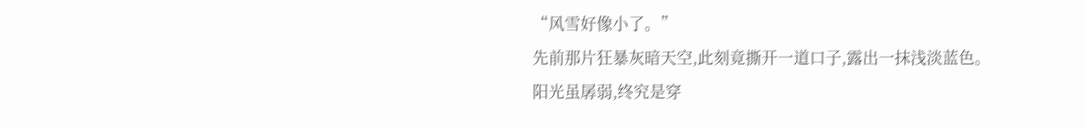“风雪好像小了。”
先前那片狂暴灰暗天空,此刻竟撕开一道口子,露出一抹浅淡蓝色。
阳光虽孱弱,终究是穿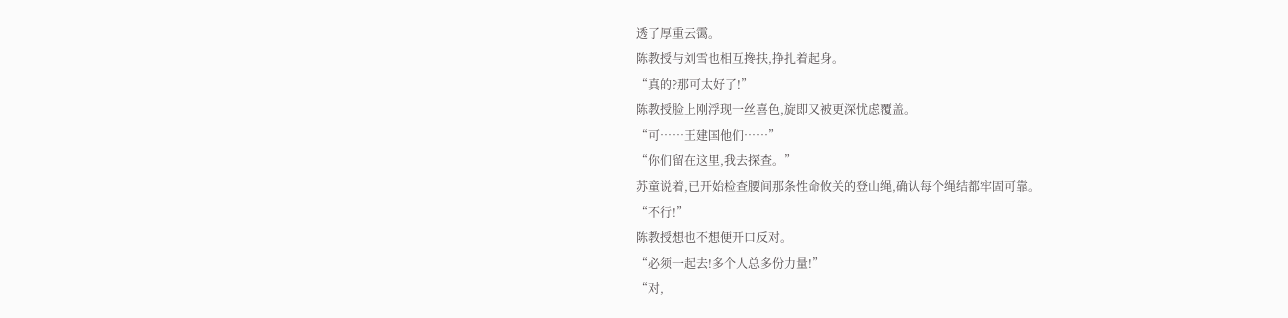透了厚重云霭。
陈教授与刘雪也相互搀扶,挣扎着起身。
“真的?那可太好了!”
陈教授脸上刚浮现一丝喜色,旋即又被更深忧虑覆盖。
“可……王建国他们……”
“你们留在这里,我去探查。”
苏童说着,已开始检查腰间那条性命攸关的登山绳,确认每个绳结都牢固可靠。
“不行!”
陈教授想也不想便开口反对。
“必须一起去!多个人总多份力量!”
“对,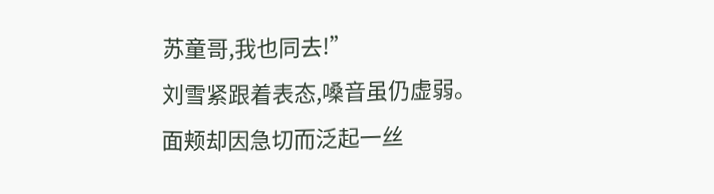苏童哥,我也同去!”
刘雪紧跟着表态,嗓音虽仍虚弱。
面颊却因急切而泛起一丝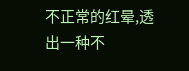不正常的红晕,透出一种不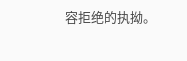容拒绝的执拗。